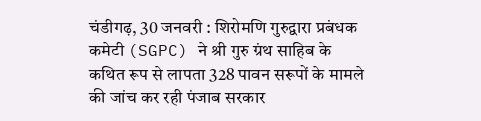चंडीगढ़, 30 जनवरी : शिरोमणि गुरुद्वारा प्रबंधक कमेटी (SGPC) ने श्री गुरु ग्रंथ साहिब के कथित रूप से लापता 328 पावन सरूपों के मामले की जांच कर रही पंजाब सरकार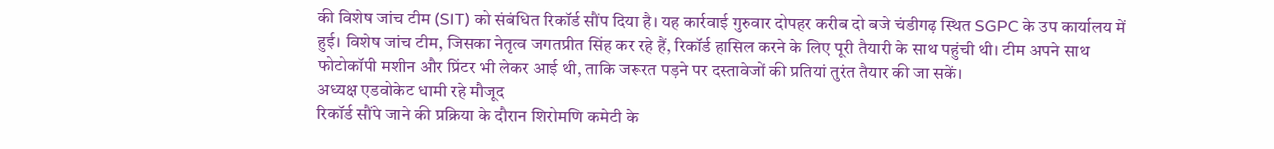की विशेष जांच टीम (SIT) को संबंधित रिकॉर्ड सौंप दिया है। यह कार्रवाई गुरुवार दोपहर करीब दो बजे चंडीगढ़ स्थित SGPC के उप कार्यालय में हुई। विशेष जांच टीम, जिसका नेतृत्व जगतप्रीत सिंह कर रहे हैं, रिकॉर्ड हासिल करने के लिए पूरी तैयारी के साथ पहुंची थी। टीम अपने साथ फोटोकॉपी मशीन और प्रिंटर भी लेकर आई थी, ताकि जरूरत पड़ने पर दस्तावेजों की प्रतियां तुरंत तैयार की जा सकें।
अध्यक्ष एडवोकेट धामी रहे मौजूद
रिकॉर्ड सौंपे जाने की प्रक्रिया के दौरान शिरोमणि कमेटी के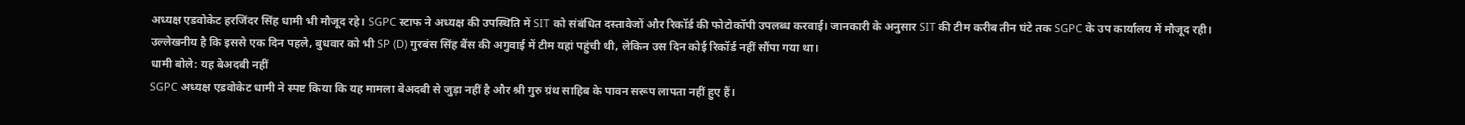अध्यक्ष एडवोकेट हरजिंदर सिंह धामी भी मौजूद रहे। SGPC स्टाफ ने अध्यक्ष की उपस्थिति में SIT को संबंधित दस्तावेजों और रिकॉर्ड की फोटोकॉपी उपलब्ध करवाई। जानकारी के अनुसार SIT की टीम करीब तीन घंटे तक SGPC के उप कार्यालय में मौजूद रही। उल्लेखनीय है कि इससे एक दिन पहले, बुधवार को भी SP (D) गुरबंस सिंह बैंस की अगुवाई में टीम यहां पहुंची थी, लेकिन उस दिन कोई रिकॉर्ड नहीं सौंपा गया था।
धामी बोले: यह बेअदबी नहीं
SGPC अध्यक्ष एडवोकेट धामी ने स्पष्ट किया कि यह मामला बेअदबी से जुड़ा नहीं है और श्री गुरु ग्रंथ साहिब के पावन सरूप लापता नहीं हुए हैं।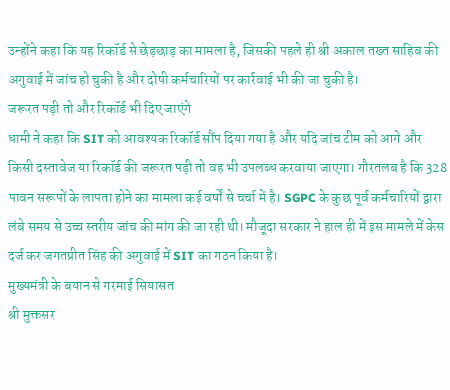उन्होंने कहा कि यह रिकॉर्ड से छेड़छाड़ का मामला है, जिसकी पहले ही श्री अकाल तख्त साहिब की अगुवाई में जांच हो चुकी है और दोषी कर्मचारियों पर कार्रवाई भी की जा चुकी है।
जरूरत पड़ी तो और रिकॉर्ड भी दिए जाएंगे
धामी ने कहा कि SIT को आवश्यक रिकॉर्ड सौंप दिया गया है और यदि जांच टीम को आगे और किसी दस्तावेज या रिकॉर्ड की जरूरत पड़ी तो वह भी उपलब्ध करवाया जाएगा। गौरतलब है कि 328 पावन सरूपों के लापता होने का मामला कई वर्षों से चर्चा में है। SGPC के कुछ पूर्व कर्मचारियों द्वारा लंबे समय से उच्च स्तरीय जांच की मांग की जा रही थी। मौजूदा सरकार ने हाल ही में इस मामले में केस दर्ज कर जगतप्रीत सिंह की अगुवाई में SIT का गठन किया है।
मुख्यमंत्री के बयान से गरमाई सियासत
श्री मुक्तसर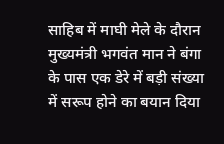साहिब में माघी मेले के दौरान मुख्यमंत्री भगवंत मान ने बंगा के पास एक डेरे में बड़ी संख्या में सरूप होने का बयान दिया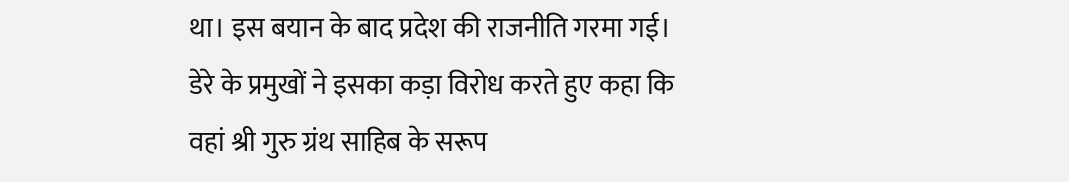था। इस बयान के बाद प्रदेश की राजनीति गरमा गई। डेरे के प्रमुखों ने इसका कड़ा विरोध करते हुए कहा कि वहां श्री गुरु ग्रंथ साहिब के सरूप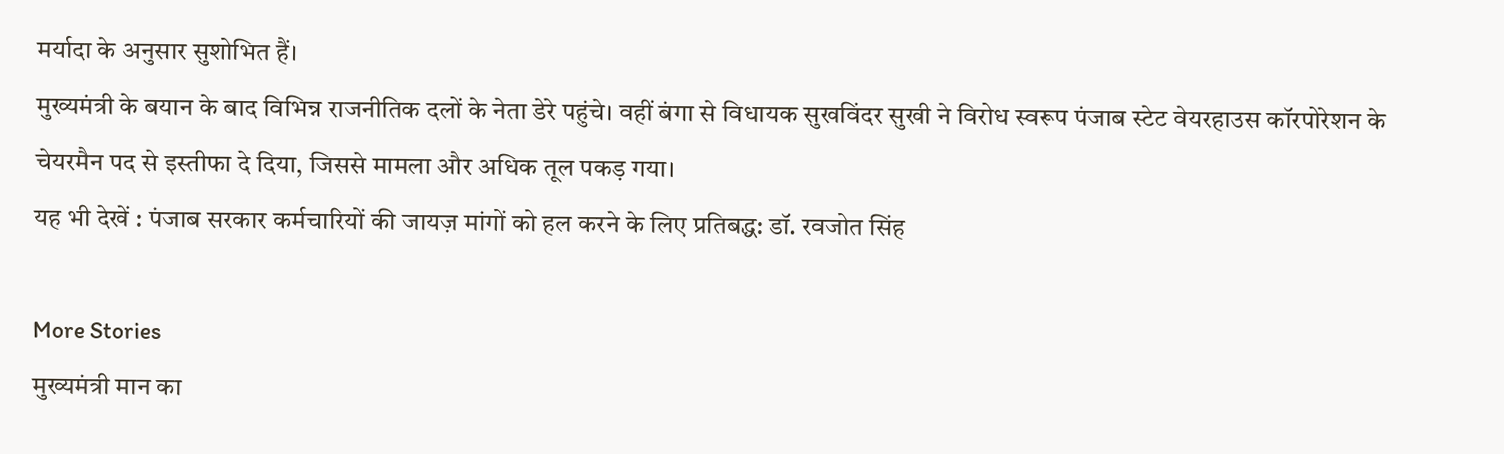मर्यादा के अनुसार सुशोभित हैं।
मुख्यमंत्री के बयान के बाद विभिन्न राजनीतिक दलों के नेता डेरे पहुंचे। वहीं बंगा से विधायक सुखविंदर सुखी ने विरोध स्वरूप पंजाब स्टेट वेयरहाउस कॉरपोरेशन के चेयरमैन पद से इस्तीफा दे दिया, जिससे मामला और अधिक तूल पकड़ गया।
यह भी देखें : पंजाब सरकार कर्मचारियों की जायज़ मांगों को हल करने के लिए प्रतिबद्ध: डॉ. रवजोत सिंह

More Stories
मुख्यमंत्री मान का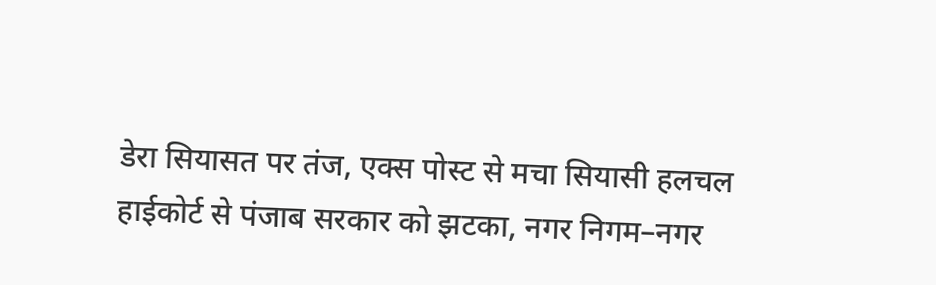डेरा सियासत पर तंज, एक्स पोस्ट से मचा सियासी हलचल
हाईकोर्ट से पंजाब सरकार को झटका, नगर निगम–नगर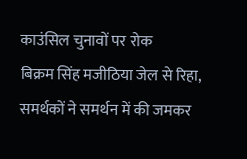काउंसिल चुनावों पर रोक
बिक्रम सिंह मजीठिया जेल से रिहा, समर्थकों ने समर्थन में की जमकर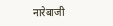नारेबाजी